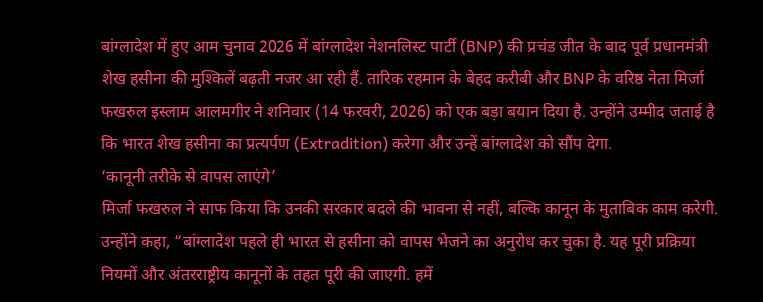बांग्लादेश में हुए आम चुनाव 2026 में बांग्लादेश नेशनलिस्ट पार्टी (BNP) की प्रचंड जीत के बाद पूर्व प्रधानमंत्री शेख हसीना की मुश्किलें बढ़ती नजर आ रही हैं. तारिक रहमान के बेहद करीबी और BNP के वरिष्ठ नेता मिर्जा फखरुल इस्लाम आलमगीर ने शनिवार (14 फरवरी, 2026) को एक बड़ा बयान दिया है. उन्होंने उम्मीद जताई है कि भारत शेख हसीना का प्रत्यर्पण (Extradition) करेगा और उन्हें बांग्लादेश को सौंप देगा.
‘कानूनी तरीके से वापस लाएंगे’
मिर्जा फखरुल ने साफ किया कि उनकी सरकार बदले की भावना से नहीं, बल्कि कानून के मुताबिक काम करेगी. उन्होंने कहा, “बांग्लादेश पहले ही भारत से हसीना को वापस भेजने का अनुरोध कर चुका है. यह पूरी प्रक्रिया नियमों और अंतरराष्ट्रीय कानूनों के तहत पूरी की जाएगी. हमें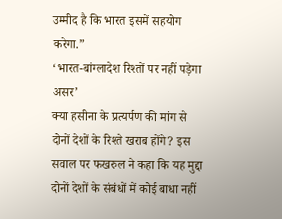उम्मीद है कि भारत इसमें सहयोग करेगा.”
‘भारत-बांग्लादेश रिश्तों पर नहीं पड़ेगा असर’
क्या हसीना के प्रत्यर्पण की मांग से दोनों देशों के रिश्ते खराब होंगे? इस सवाल पर फखरुल ने कहा कि यह मुद्दा दोनों देशों के संबंधों में कोई बाधा नहीं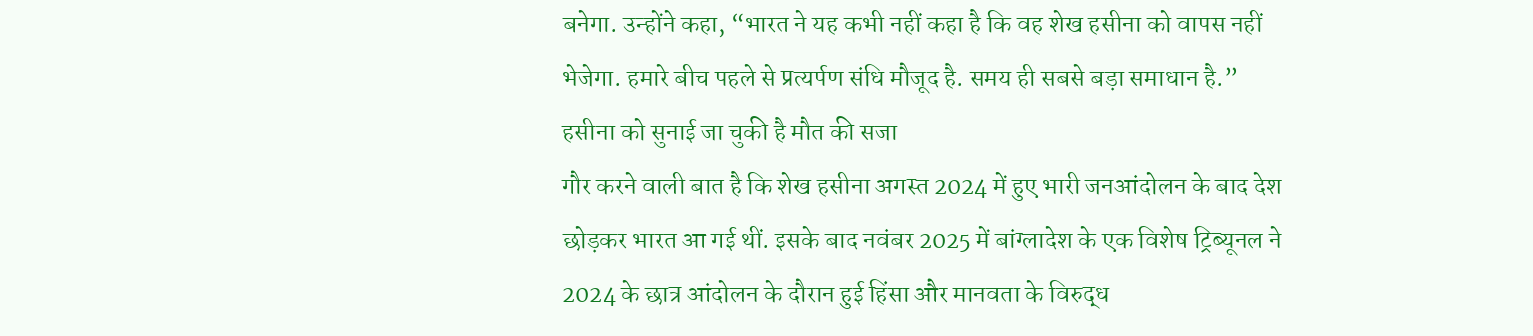बनेगा. उन्होंने कहा, “भारत ने यह कभी नहीं कहा है कि वह शेख हसीना को वापस नहीं भेजेगा. हमारे बीच पहले से प्रत्यर्पण संधि मौजूद है. समय ही सबसे बड़ा समाधान है.”
हसीना को सुनाई जा चुकी है मौत की सजा
गौर करने वाली बात है कि शेख हसीना अगस्त 2024 में हुए भारी जनआंदोलन के बाद देश छोड़कर भारत आ गई थीं. इसके बाद नवंबर 2025 में बांग्लादेश के एक विशेष ट्रिब्यूनल ने 2024 के छात्र आंदोलन के दौरान हुई हिंसा और मानवता के विरुद्ध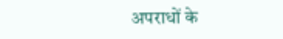अपराधों के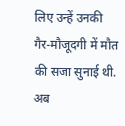लिए उन्हें उनकी गैर-मौजूदगी में मौत की सजा सुनाई थी. अब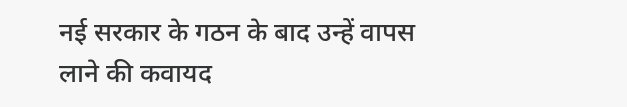नई सरकार के गठन के बाद उन्हें वापस लाने की कवायद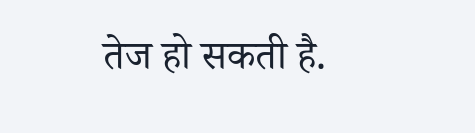तेज हो सकती है.